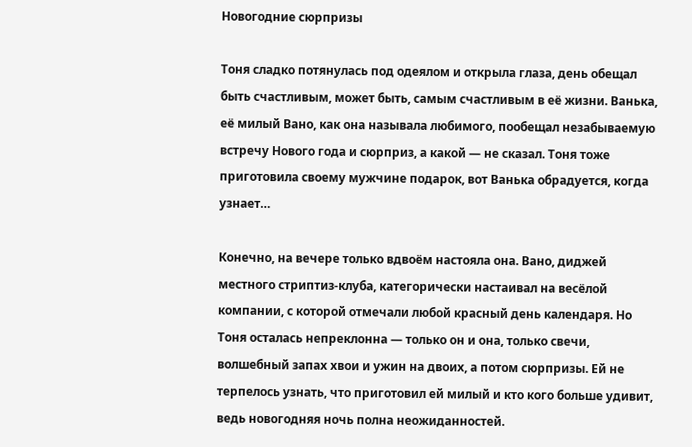Новогодние сюрпризы

Тоня сладко потянулась под одеялом и открыла глаза, день обещал быть счастливым, может быть, самым счастливым в её жизни. Ванька, её милый Вано, как она называла любимого, пообещал незабываемую встречу Нового года и сюрприз, а какой — не сказал. Тоня тоже приготовила своему мужчине подарок, вот Ванька обрадуется, когда узнает…

Конечно, на вечере только вдвоём настояла она. Вано, диджей местного стриптиз-клуба, категорически настаивал на весёлой компании, с которой отмечали любой красный день календаря. Но Тоня осталась непреклонна — только он и она, только свечи, волшебный запах хвои и ужин на двоих, а потом сюрпризы. Ей не терпелось узнать, что приготовил ей милый и кто кого больше удивит, ведь новогодняя ночь полна неожиданностей.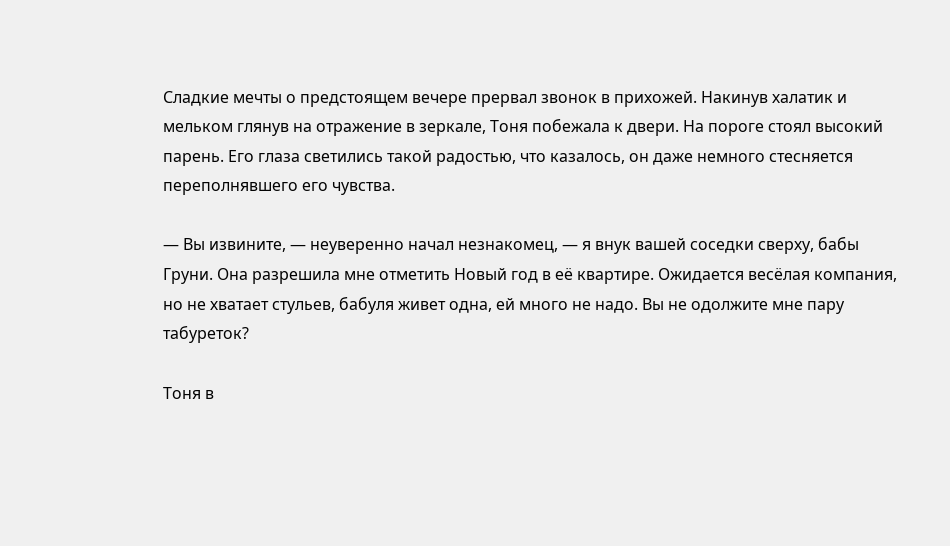Сладкие мечты о предстоящем вечере прервал звонок в прихожей. Накинув халатик и мельком глянув на отражение в зеркале, Тоня побежала к двери. На пороге стоял высокий парень. Его глаза светились такой радостью, что казалось, он даже немного стесняется переполнявшего его чувства.

— Вы извините, — неуверенно начал незнакомец, — я внук вашей соседки сверху, бабы Груни. Она разрешила мне отметить Новый год в её квартире. Ожидается весёлая компания, но не хватает стульев, бабуля живет одна, ей много не надо. Вы не одолжите мне пару табуреток?

Тоня в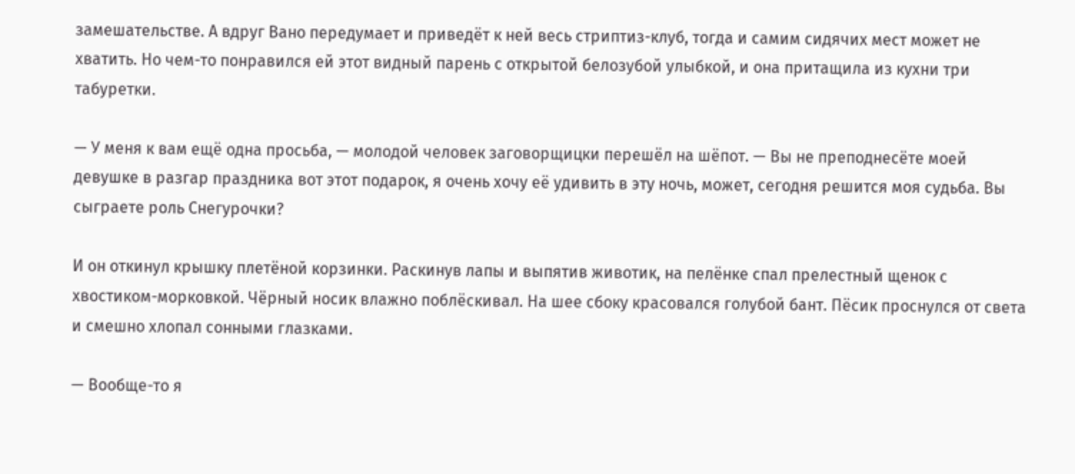замешательстве. А вдруг Вано передумает и приведёт к ней весь стриптиз-клуб, тогда и самим сидячих мест может не хватить. Но чем-то понравился ей этот видный парень с открытой белозубой улыбкой, и она притащила из кухни три табуретки.

— У меня к вам ещё одна просьба, — молодой человек заговорщицки перешёл на шёпот. — Вы не преподнесёте моей девушке в разгар праздника вот этот подарок, я очень хочу её удивить в эту ночь, может, сегодня решится моя судьба. Вы сыграете роль Снегурочки?

И он откинул крышку плетёной корзинки. Раскинув лапы и выпятив животик, на пелёнке спал прелестный щенок с хвостиком-морковкой. Чёрный носик влажно поблёскивал. На шее сбоку красовался голубой бант. Пёсик проснулся от света и смешно хлопал сонными глазками.

— Вообще-то я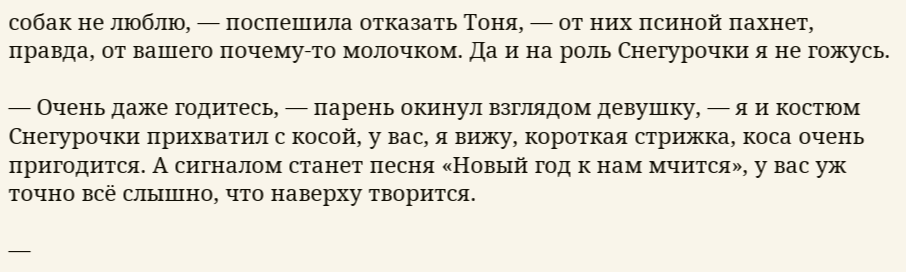собак не люблю, — поспешила отказать Тоня, — от них псиной пахнет, правда, от вашего почему-то молочком. Да и на роль Снегурочки я не гожусь.

— Очень даже годитесь, — парень окинул взглядом девушку, — я и костюм Снегурочки прихватил с косой, у вас, я вижу, короткая стрижка, коса очень пригодится. А сигналом станет песня «Новый год к нам мчится», у вас уж точно всё слышно, что наверху творится.

—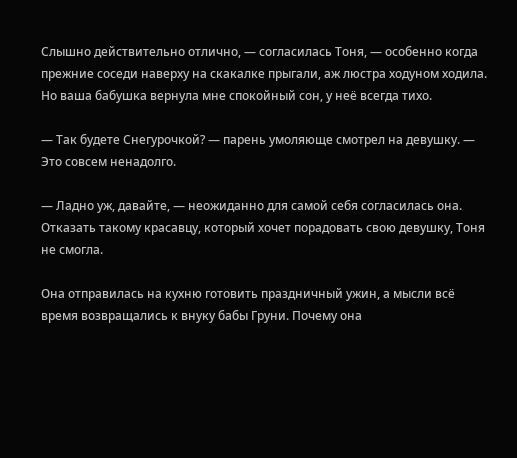Слышно действительно отлично, — согласилась Тоня, — особенно когда прежние соседи наверху на скакалке прыгали, аж люстра ходуном ходила. Но ваша бабушка вернула мне спокойный сон, у неё всегда тихо.

— Так будете Снегурочкой? — парень умоляюще смотрел на девушку. — Это совсем ненадолго.

— Ладно уж, давайте, — неожиданно для самой себя согласилась она. Отказать такому красавцу, который хочет порадовать свою девушку, Тоня не смогла.

Она отправилась на кухню готовить праздничный ужин, а мысли всё время возвращались к внуку бабы Груни. Почему она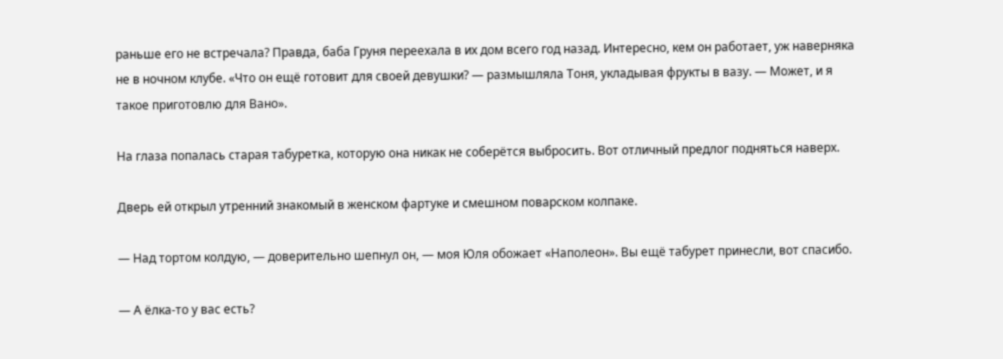раньше его не встречала? Правда, баба Груня переехала в их дом всего год назад. Интересно, кем он работает, уж наверняка не в ночном клубе. «Что он ещё готовит для своей девушки? — размышляла Тоня, укладывая фрукты в вазу. — Может, и я такое приготовлю для Вано».

На глаза попалась старая табуретка, которую она никак не соберётся выбросить. Вот отличный предлог подняться наверх.

Дверь ей открыл утренний знакомый в женском фартуке и смешном поварском колпаке.

— Над тортом колдую, — доверительно шепнул он, — моя Юля обожает «Наполеон». Вы ещё табурет принесли, вот спасибо.

— А ёлка-то у вас есть?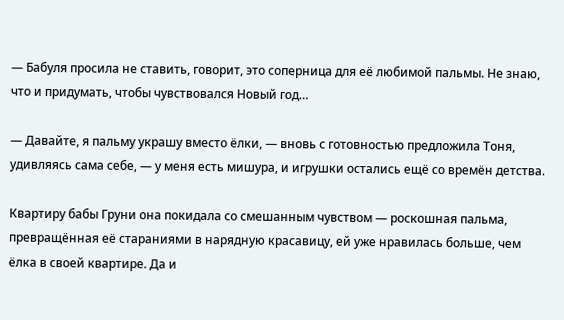— Бабуля просила не ставить, говорит, это соперница для её любимой пальмы. Не знаю, что и придумать, чтобы чувствовался Новый год…

— Давайте, я пальму украшу вместо ёлки, — вновь с готовностью предложила Тоня, удивляясь сама себе, — у меня есть мишура, и игрушки остались ещё со времён детства.

Квартиру бабы Груни она покидала со смешанным чувством — роскошная пальма, превращённая её стараниями в нарядную красавицу, ей уже нравилась больше, чем ёлка в своей квартире. Да и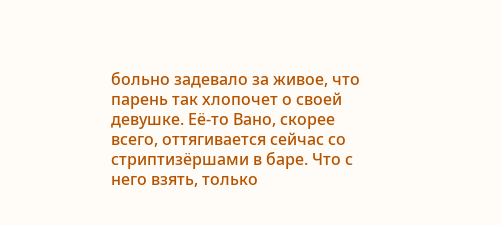больно задевало за живое, что парень так хлопочет о своей девушке. Её-то Вано, скорее всего, оттягивается сейчас со стриптизёршами в баре. Что с него взять, только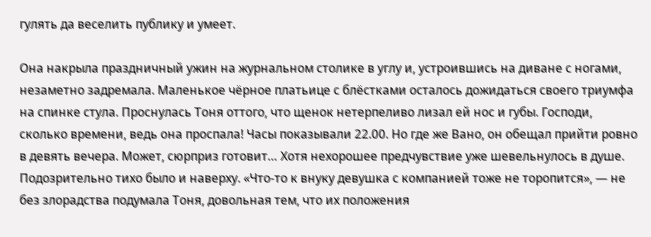гулять да веселить публику и умеет.

Она накрыла праздничный ужин на журнальном столике в углу и, устроившись на диване с ногами, незаметно задремала. Маленькое чёрное платьице с блёстками осталось дожидаться своего триумфа на спинке стула. Проснулась Тоня оттого, что щенок нетерпеливо лизал ей нос и губы. Господи, сколько времени, ведь она проспала! Часы показывали 22.00. Но где же Вано, он обещал прийти ровно в девять вечера. Может, сюрприз готовит… Хотя нехорошее предчувствие уже шевельнулось в душе. Подозрительно тихо было и наверху. «Что-то к внуку девушка с компанией тоже не торопится», — не без злорадства подумала Тоня, довольная тем, что их положения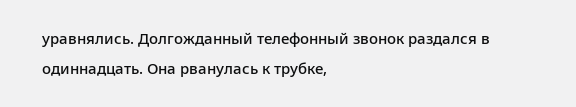уравнялись. Долгожданный телефонный звонок раздался в одиннадцать. Она рванулась к трубке,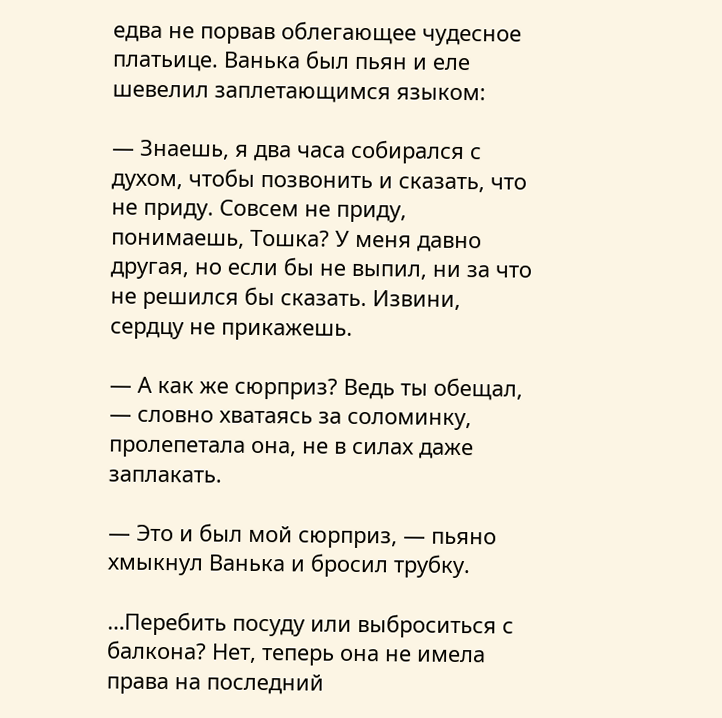едва не порвав облегающее чудесное платьице. Ванька был пьян и еле шевелил заплетающимся языком:

— Знаешь, я два часа собирался с духом, чтобы позвонить и сказать, что не приду. Совсем не приду, понимаешь, Тошка? У меня давно другая, но если бы не выпил, ни за что не решился бы сказать. Извини, сердцу не прикажешь.

— А как же сюрприз? Ведь ты обещал, — словно хватаясь за соломинку, пролепетала она, не в силах даже заплакать.

— Это и был мой сюрприз, — пьяно хмыкнул Ванька и бросил трубку.

…Перебить посуду или выброситься с балкона? Нет, теперь она не имела права на последний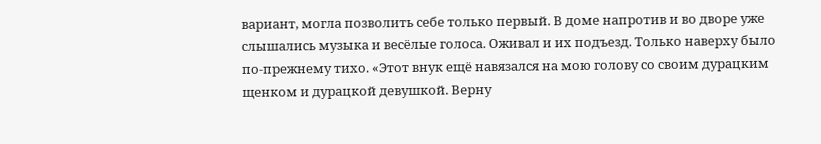вариант, могла позволить себе только первый. В доме напротив и во дворе уже слышались музыка и весёлые голоса. Оживал и их подъезд. Только наверху было по-прежнему тихо. «Этот внук ещё навязался на мою голову со своим дурацким щенком и дурацкой девушкой. Верну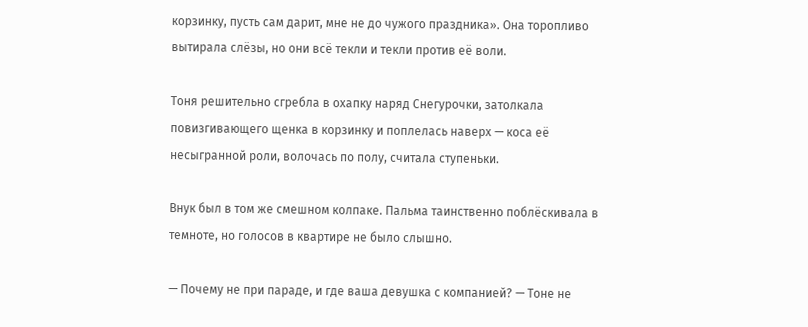корзинку, пусть сам дарит, мне не до чужого праздника». Она торопливо вытирала слёзы, но они всё текли и текли против её воли.

Тоня решительно сгребла в охапку наряд Снегурочки, затолкала повизгивающего щенка в корзинку и поплелась наверх — коса её несыгранной роли, волочась по полу, считала ступеньки.

Внук был в том же смешном колпаке. Пальма таинственно поблёскивала в темноте, но голосов в квартире не было слышно.

— Почему не при параде, и где ваша девушка с компанией? — Тоне не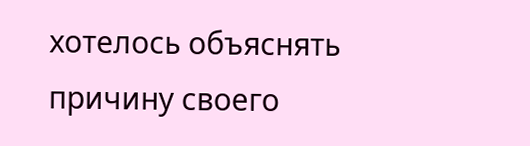хотелось объяснять причину своего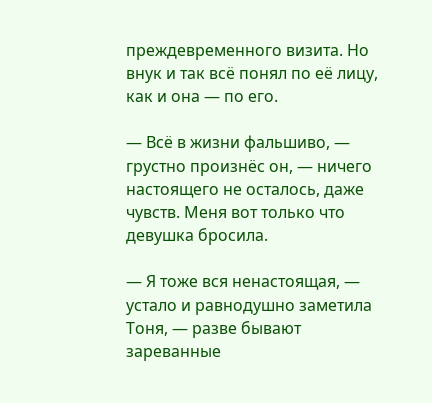преждевременного визита. Но внук и так всё понял по её лицу, как и она — по его.

— Всё в жизни фальшиво, — грустно произнёс он, — ничего настоящего не осталось, даже чувств. Меня вот только что девушка бросила.

— Я тоже вся ненастоящая, — устало и равнодушно заметила Тоня, — разве бывают зареванные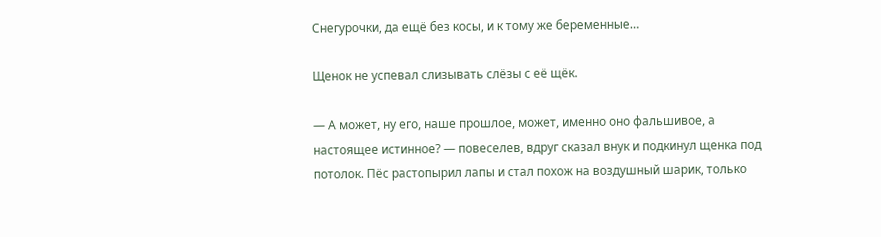Снегурочки, да ещё без косы, и к тому же беременные…

Щенок не успевал слизывать слёзы с её щёк.

— А может, ну его, наше прошлое, может, именно оно фальшивое, а настоящее истинное? — повеселев, вдруг сказал внук и подкинул щенка под потолок. Пёс растопырил лапы и стал похож на воздушный шарик, только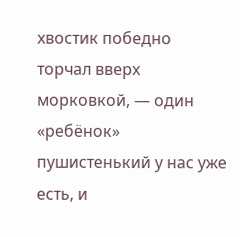хвостик победно торчал вверх морковкой, — один «ребёнок» пушистенький у нас уже есть, и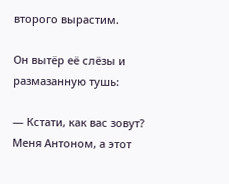второго вырастим.

Он вытёр её слёзы и размазанную тушь:

— Кстати, как вас зовут? Меня Антоном, а этот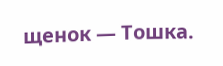щенок — Тошка.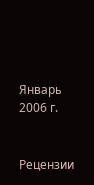Январь 2006 г.


Рецензии